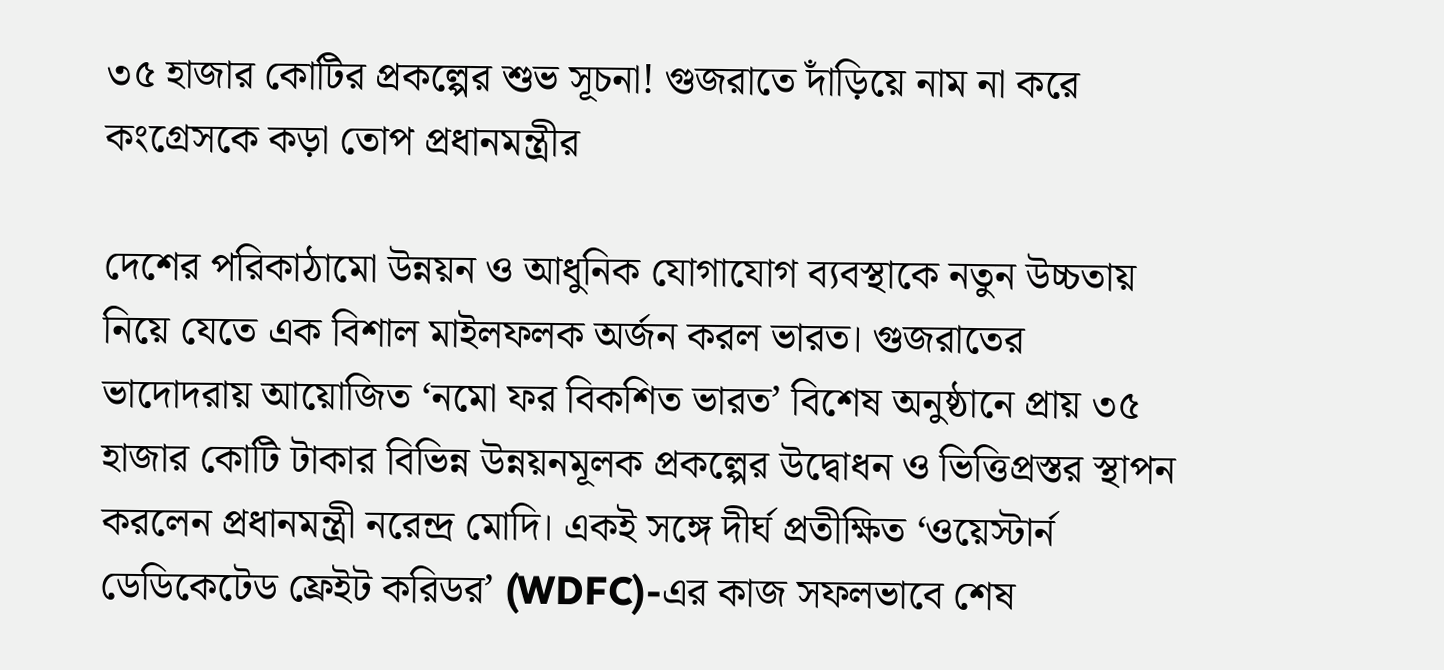৩৫ হাজার কোটির প্রকল্পের শুভ সূচনা! গুজরাতে দাঁড়িয়ে নাম না করে কংগ্রেসকে কড়া তোপ প্রধানমন্ত্রীর

দেশের পরিকাঠামো উন্নয়ন ও আধুনিক যোগাযোগ ব্যবস্থাকে নতুন উচ্চতায় নিয়ে যেতে এক বিশাল মাইলফলক অর্জন করল ভারত। গুজরাতের ভাদোদরায় আয়োজিত ‘নমো ফর বিকশিত ভারত’ বিশেষ অনুষ্ঠানে প্রায় ৩৫ হাজার কোটি টাকার বিভিন্ন উন্নয়নমূলক প্রকল্পের উদ্বোধন ও ভিত্তিপ্রস্তর স্থাপন করলেন প্রধানমন্ত্রী নরেন্দ্র মোদি। একই সঙ্গে দীর্ঘ প্রতীক্ষিত ‘ওয়েস্টার্ন ডেডিকেটেড ফ্রেইট করিডর’ (WDFC)-এর কাজ সফলভাবে শেষ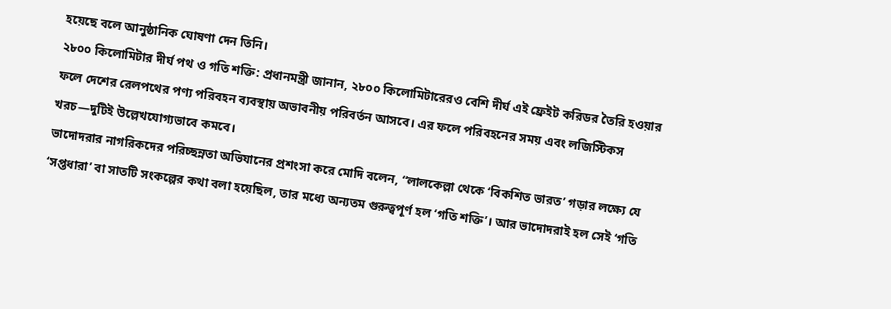হয়েছে বলে আনুষ্ঠানিক ঘোষণা দেন তিনি।
২৮০০ কিলোমিটার দীর্ঘ পথ ও গতি শক্তি: প্রধানমন্ত্রী জানান, ২৮০০ কিলোমিটারেরও বেশি দীর্ঘ এই ফ্রেইট করিডর তৈরি হওয়ার ফলে দেশের রেলপথের পণ্য পরিবহন ব্যবস্থায় অভাবনীয় পরিবর্তন আসবে। এর ফলে পরিবহনের সময় এবং লজিস্টিকস খরচ—দুটিই উল্লেখযোগ্যভাবে কমবে।
ভাদোদরার নাগরিকদের পরিচ্ছন্নতা অভিযানের প্রশংসা করে মোদি বলেন, “লালকেল্লা থেকে ‘বিকশিত ভারত’ গড়ার লক্ষ্যে যে ‘সপ্তধারা’ বা সাতটি সংকল্পের কথা বলা হয়েছিল, তার মধ্যে অন্যতম গুরুত্বপূর্ণ হল ‘গতি শক্তি’। আর ভাদোদরাই হল সেই ‘গতি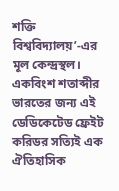শক্তি বিশ্ববিদ্যালয়’-এর মূল কেন্দ্রস্থল। একবিংশ শতাব্দীর ভারতের জন্য এই ডেডিকেটেড ফ্রেইট করিডর সত্যিই এক ঐতিহাসিক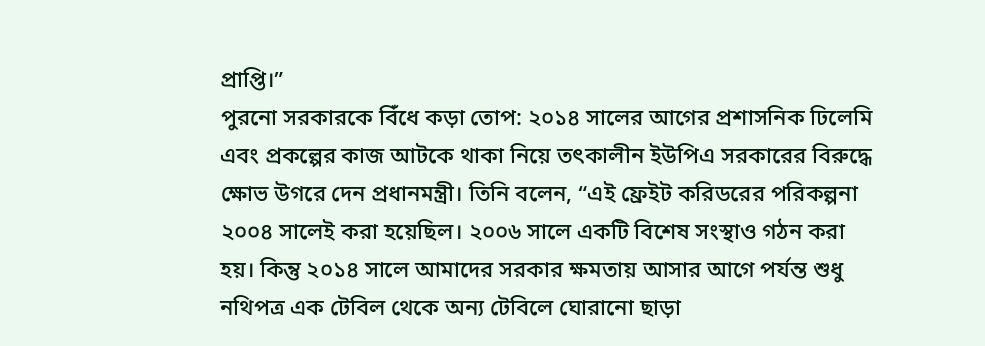প্রাপ্তি।”
পুরনো সরকারকে বিঁধে কড়া তোপ: ২০১৪ সালের আগের প্রশাসনিক ঢিলেমি এবং প্রকল্পের কাজ আটকে থাকা নিয়ে তৎকালীন ইউপিএ সরকারের বিরুদ্ধে ক্ষোভ উগরে দেন প্রধানমন্ত্রী। তিনি বলেন, “এই ফ্রেইট করিডরের পরিকল্পনা ২০০৪ সালেই করা হয়েছিল। ২০০৬ সালে একটি বিশেষ সংস্থাও গঠন করা হয়। কিন্তু ২০১৪ সালে আমাদের সরকার ক্ষমতায় আসার আগে পর্যন্ত শুধু নথিপত্র এক টেবিল থেকে অন্য টেবিলে ঘোরানো ছাড়া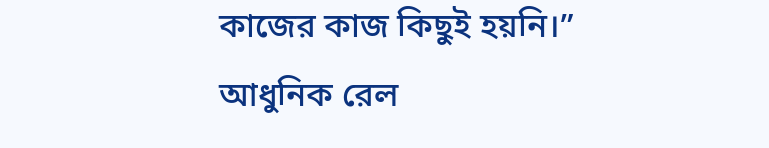কাজের কাজ কিছুই হয়নি।”
আধুনিক রেল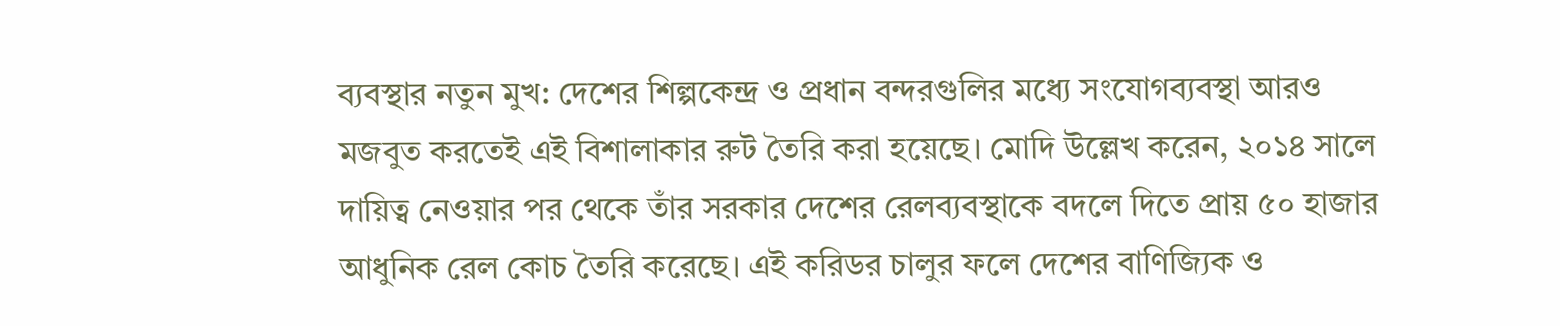ব্যবস্থার নতুন মুখ: দেশের শিল্পকেন্দ্র ও প্রধান বন্দরগুলির মধ্যে সংযোগব্যবস্থা আরও মজবুত করতেই এই বিশালাকার রুট তৈরি করা হয়েছে। মোদি উল্লেখ করেন, ২০১৪ সালে দায়িত্ব নেওয়ার পর থেকে তাঁর সরকার দেশের রেলব্যবস্থাকে বদলে দিতে প্রায় ৫০ হাজার আধুনিক রেল কোচ তৈরি করেছে। এই করিডর চালুর ফলে দেশের বাণিজ্যিক ও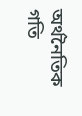অর্থনৈতিক গতি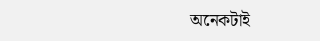অনেকটাই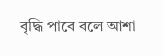বৃদ্ধি পাবে বলে আশা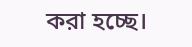করা হচ্ছে।